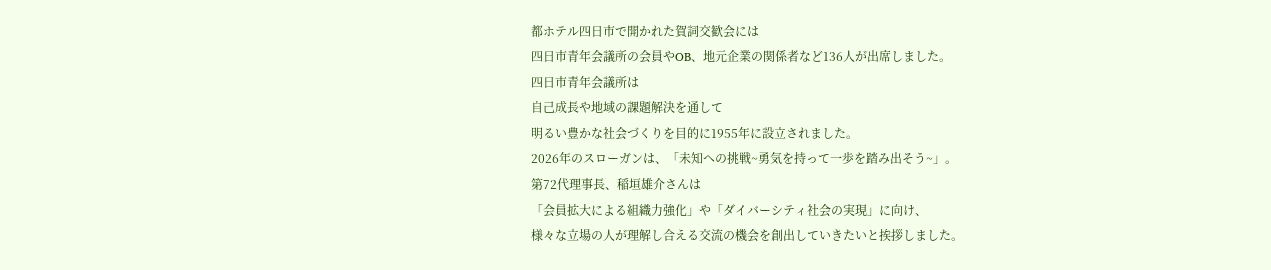都ホテル四日市で開かれた賀詞交歓会には
四日市青年会議所の会員やOB、地元企業の関係者など136人が出席しました。
四日市青年会議所は
自己成長や地域の課題解決を通して
明るい豊かな社会づくりを目的に1955年に設立されました。
2026年のスローガンは、「未知への挑戦~勇気を持って一歩を踏み出そう~」。
第72代理事長、稲垣雄介さんは
「会員拡大による組織力強化」や「ダイバーシティ社会の実現」に向け、
様々な立場の人が理解し合える交流の機会を創出していきたいと挨拶しました。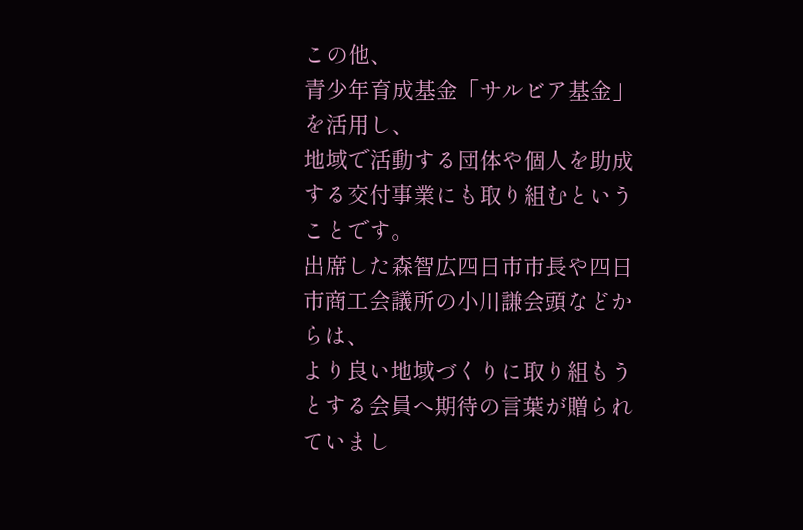この他、
青少年育成基金「サルビア基金」を活用し、
地域で活動する団体や個人を助成する交付事業にも取り組むということです。
出席した森智広四日市市長や四日市商工会議所の小川謙会頭などからは、
より良い地域づくりに取り組もうとする会員へ期待の言葉が贈られていまし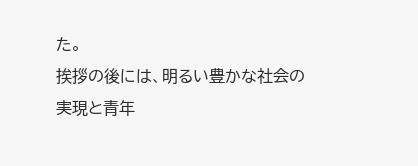た。
挨拶の後には、明るい豊かな社会の実現と青年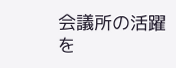会議所の活躍を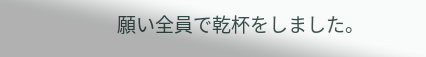願い全員で乾杯をしました。